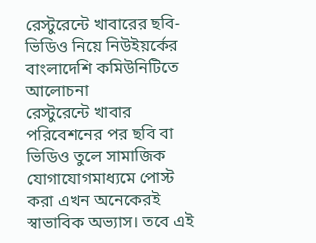রেস্টুরেন্টে খাবারের ছবি-ভিডিও নিয়ে নিউইয়র্কের বাংলাদেশি কমিউনিটিতে আলোচনা
রেস্টুরেন্টে খাবার পরিবেশনের পর ছবি বা ভিডিও তুলে সামাজিক যোগাযোগমাধ্যমে পোস্ট করা এখন অনেকেরই স্বাভাবিক অভ্যাস। তবে এই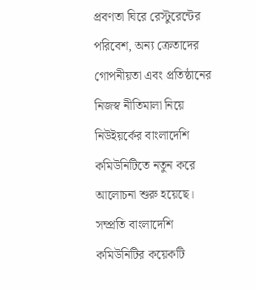প্রবণতা ঘিরে রেস্টুরেন্টের পরিবেশ, অন্য ক্রেতাদের গোপনীয়তা এবং প্রতিষ্ঠানের নিজস্ব নীতিমালা নিয়ে নিউইয়র্কের বাংলাদেশি কমিউনিটিতে নতুন করে আলোচনা শুরু হয়েছে।
সম্প্রতি বাংলাদেশি কমিউনিটির কয়েকটি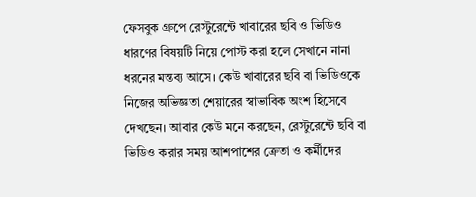ফেসবুক গ্রুপে রেস্টুরেন্টে খাবারের ছবি ও ভিডিও ধারণের বিষয়টি নিয়ে পোস্ট করা হলে সেখানে নানা ধরনের মন্তব্য আসে। কেউ খাবারের ছবি বা ভিডিওকে নিজের অভিজ্ঞতা শেয়ারের স্বাভাবিক অংশ হিসেবে দেখছেন। আবার কেউ মনে করছেন, রেস্টুরেন্টে ছবি বা ভিডিও করার সময় আশপাশের ক্রেতা ও কর্মীদের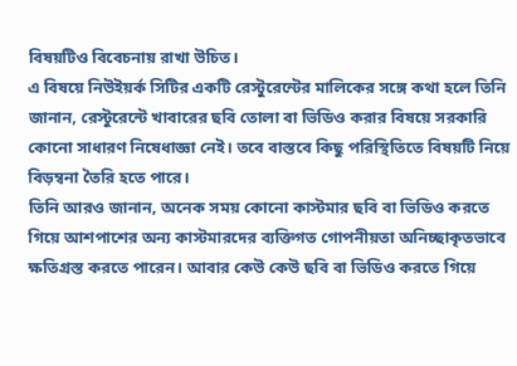বিষয়টিও বিবেচনায় রাখা উচিত।
এ বিষয়ে নিউইয়র্ক সিটির একটি রেস্টুরেন্টের মালিকের সঙ্গে কথা হলে তিনি জানান, রেস্টুরেন্টে খাবারের ছবি তোলা বা ভিডিও করার বিষয়ে সরকারি কোনো সাধারণ নিষেধাজ্ঞা নেই। তবে বাস্তবে কিছু পরিস্থিতিতে বিষয়টি নিয়ে বিড়ম্বনা তৈরি হতে পারে।
তিনি আরও জানান, অনেক সময় কোনো কাস্টমার ছবি বা ভিডিও করতে গিয়ে আশপাশের অন্য কাস্টমারদের ব্যক্তিগত গোপনীয়তা অনিচ্ছাকৃতভাবে ক্ষতিগ্রস্ত করতে পারেন। আবার কেউ কেউ ছবি বা ভিডিও করতে গিয়ে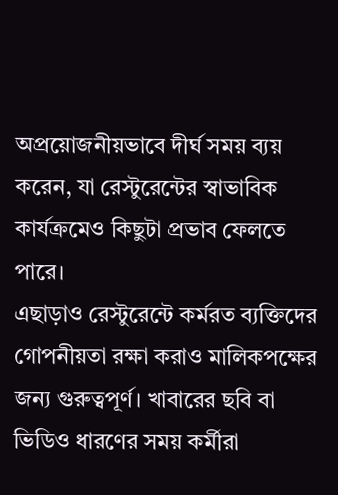অপ্রয়োজনীয়ভাবে দীর্ঘ সময় ব্যয় করেন, যা রেস্টুরেন্টের স্বাভাবিক কার্যক্রমেও কিছুটা প্রভাব ফেলতে পারে।
এছাড়াও রেস্টুরেন্টে কর্মরত ব্যক্তিদের গোপনীয়তা রক্ষা করাও মালিকপক্ষের জন্য গুরুত্বপূর্ণ। খাবারের ছবি বা ভিডিও ধারণের সময় কর্মীরা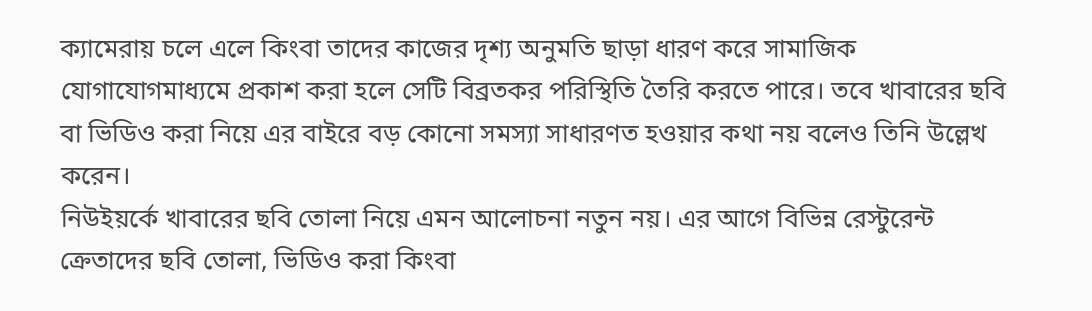ক্যামেরায় চলে এলে কিংবা তাদের কাজের দৃশ্য অনুমতি ছাড়া ধারণ করে সামাজিক যোগাযোগমাধ্যমে প্রকাশ করা হলে সেটি বিব্রতকর পরিস্থিতি তৈরি করতে পারে। তবে খাবারের ছবি বা ভিডিও করা নিয়ে এর বাইরে বড় কোনো সমস্যা সাধারণত হওয়ার কথা নয় বলেও তিনি উল্লেখ করেন।
নিউইয়র্কে খাবারের ছবি তোলা নিয়ে এমন আলোচনা নতুন নয়। এর আগে বিভিন্ন রেস্টুরেন্ট ক্রেতাদের ছবি তোলা, ভিডিও করা কিংবা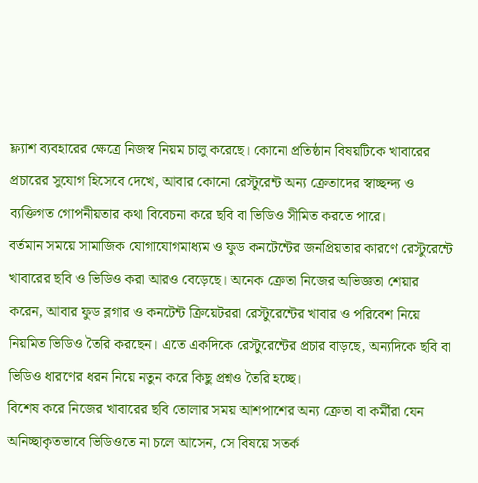ফ্ল্যাশ ব্যবহারের ক্ষেত্রে নিজস্ব নিয়ম চালু করেছে। কোনো প্রতিষ্ঠান বিষয়টিকে খাবারের প্রচারের সুযোগ হিসেবে দেখে, আবার কোনো রেস্টুরেন্ট অন্য ক্রেতাদের স্বাচ্ছন্দ্য ও ব্যক্তিগত গোপনীয়তার কথা বিবেচনা করে ছবি বা ভিডিও সীমিত করতে পারে।
বর্তমান সময়ে সামাজিক যোগাযোগমাধ্যম ও ফুড কনটেন্টের জনপ্রিয়তার কারণে রেস্টুরেন্টে খাবারের ছবি ও ভিডিও করা আরও বেড়েছে। অনেক ক্রেতা নিজের অভিজ্ঞতা শেয়ার করেন, আবার ফুড ব্লগার ও কনটেন্ট ক্রিয়েটররা রেস্টুরেন্টের খাবার ও পরিবেশ নিয়ে নিয়মিত ভিডিও তৈরি করছেন। এতে একদিকে রেস্টুরেন্টের প্রচার বাড়ছে, অন্যদিকে ছবি বা ভিডিও ধারণের ধরন নিয়ে নতুন করে কিছু প্রশ্নও তৈরি হচ্ছে।
বিশেষ করে নিজের খাবারের ছবি তোলার সময় আশপাশের অন্য ক্রেতা বা কর্মীরা যেন অনিচ্ছাকৃতভাবে ভিডিওতে না চলে আসেন, সে বিষয়ে সতর্ক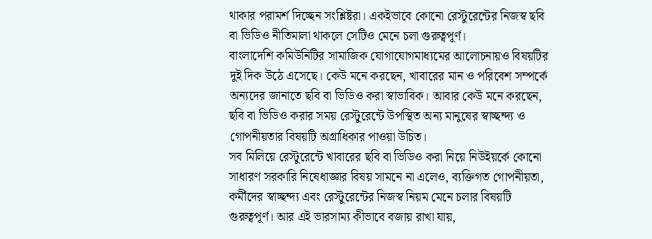থাকার পরামর্শ দিচ্ছেন সংশ্লিষ্টরা। একইভাবে কোনো রেস্টুরেন্টের নিজস্ব ছবি বা ভিডিও নীতিমালা থাকলে সেটিও মেনে চলা গুরুত্বপূর্ণ।
বাংলাদেশি কমিউনিটির সামাজিক যোগাযোগমাধ্যমের আলোচনায়ও বিষয়টির দুই দিক উঠে এসেছে। কেউ মনে করছেন, খাবারের মান ও পরিবেশ সম্পর্কে অন্যদের জানাতে ছবি বা ভিডিও করা স্বাভাবিক। আবার কেউ মনে করছেন, ছবি বা ভিডিও করার সময় রেস্টুরেন্টে উপস্থিত অন্য মানুষের স্বাচ্ছন্দ্য ও গোপনীয়তার বিষয়টি অগ্রাধিকার পাওয়া উচিত।
সব মিলিয়ে রেস্টুরেন্টে খাবারের ছবি বা ভিডিও করা নিয়ে নিউইয়র্কে কোনো সাধারণ সরকারি নিষেধাজ্ঞার বিষয় সামনে না এলেও, ব্যক্তিগত গোপনীয়তা, কর্মীদের স্বাচ্ছন্দ্য এবং রেস্টুরেন্টের নিজস্ব নিয়ম মেনে চলার বিষয়টি গুরুত্বপূর্ণ। আর এই ভারসাম্য কীভাবে বজায় রাখা যায়,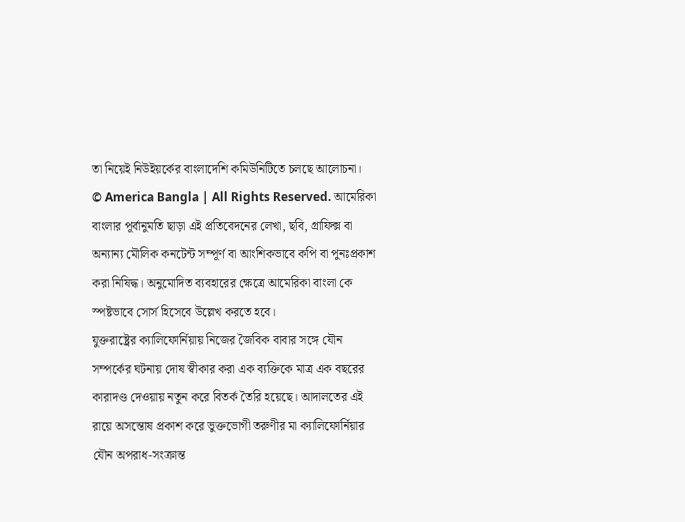তা নিয়েই নিউইয়র্কের বাংলাদেশি কমিউনিটিতে চলছে আলোচনা।
© America Bangla | All Rights Reserved. আমেরিকা বাংলার পূর্বানুমতি ছাড়া এই প্রতিবেদনের লেখা, ছবি, গ্রাফিক্স বা অন্যান্য মৌলিক কনটেন্ট সম্পূর্ণ বা আংশিকভাবে কপি বা পুনঃপ্রকাশ করা নিষিদ্ধ। অনুমোদিত ব্যবহারের ক্ষেত্রে আমেরিকা বাংলা কে স্পষ্টভাবে সোর্স হিসেবে উল্লেখ করতে হবে।
যুক্তরাষ্ট্রের ক্যালিফোর্নিয়ায় নিজের জৈবিক বাবার সঙ্গে যৌন সম্পর্কের ঘটনায় দোষ স্বীকার করা এক ব্যক্তিকে মাত্র এক বছরের কারাদণ্ড দেওয়ায় নতুন করে বিতর্ক তৈরি হয়েছে। আদালতের এই রায়ে অসন্তোষ প্রকাশ করে ভুক্তভোগী তরুণীর মা ক্যালিফোর্নিয়ার যৌন অপরাধ-সংক্রান্ত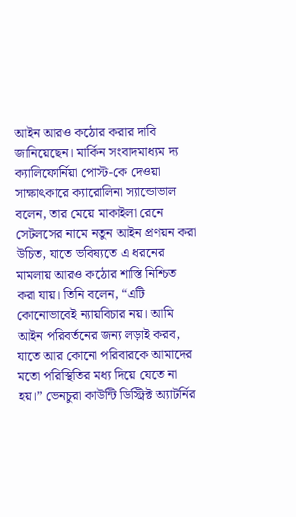আইন আরও কঠোর করার দাবি জানিয়েছেন। মার্কিন সংবাদমাধ্যম দ্য ক্যালিফোর্নিয়া পোস্ট-কে দেওয়া সাক্ষাৎকারে ক্যারোলিনা স্যান্ডোভাল বলেন, তার মেয়ে মাকাইলা রেনে সেটলসের নামে নতুন আইন প্রণয়ন করা উচিত, যাতে ভবিষ্যতে এ ধরনের মামলায় আরও কঠোর শাস্তি নিশ্চিত করা যায়। তিনি বলেন, “এটি কোনোভাবেই ন্যায়বিচার নয়। আমি আইন পরিবর্তনের জন্য লড়াই করব, যাতে আর কোনো পরিবারকে আমাদের মতো পরিস্থিতির মধ্য দিয়ে যেতে না হয়।” ভেনচুরা কাউন্টি ডিস্ট্রিক্ট অ্যাটর্নির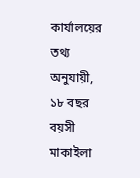কার্যালয়ের তথ্য অনুযায়ী, ১৮ বছর বয়সী মাকাইলা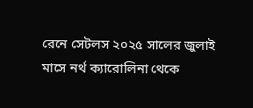রেনে সেটলস ২০২৫ সালের জুলাই মাসে নর্থ ক্যারোলিনা থেকে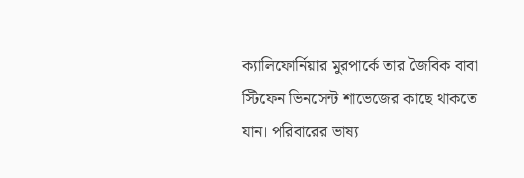ক্যালিফোর্নিয়ার মুরপার্কে তার জৈবিক বাবা স্টিফেন ভিনসেন্ট শাভেজের কাছে থাকতে যান। পরিবারের ভাষ্য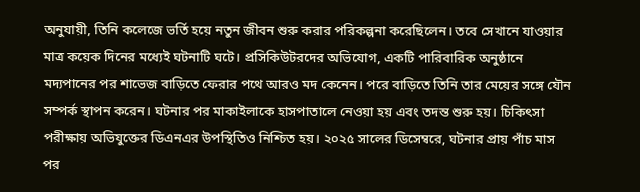অনুযায়ী, তিনি কলেজে ভর্তি হয়ে নতুন জীবন শুরু করার পরিকল্পনা করেছিলেন। তবে সেখানে যাওয়ার মাত্র কয়েক দিনের মধ্যেই ঘটনাটি ঘটে। প্রসিকিউটরদের অভিযোগ, একটি পারিবারিক অনুষ্ঠানে মদ্যপানের পর শাভেজ বাড়িতে ফেরার পথে আরও মদ কেনেন। পরে বাড়িতে তিনি তার মেয়ের সঙ্গে যৌন সম্পর্ক স্থাপন করেন। ঘটনার পর মাকাইলাকে হাসপাতালে নেওয়া হয় এবং তদন্ত শুরু হয়। চিকিৎসা পরীক্ষায় অভিযুক্তের ডিএনএর উপস্থিতিও নিশ্চিত হয়। ২০২৫ সালের ডিসেম্বরে, ঘটনার প্রায় পাঁচ মাস পর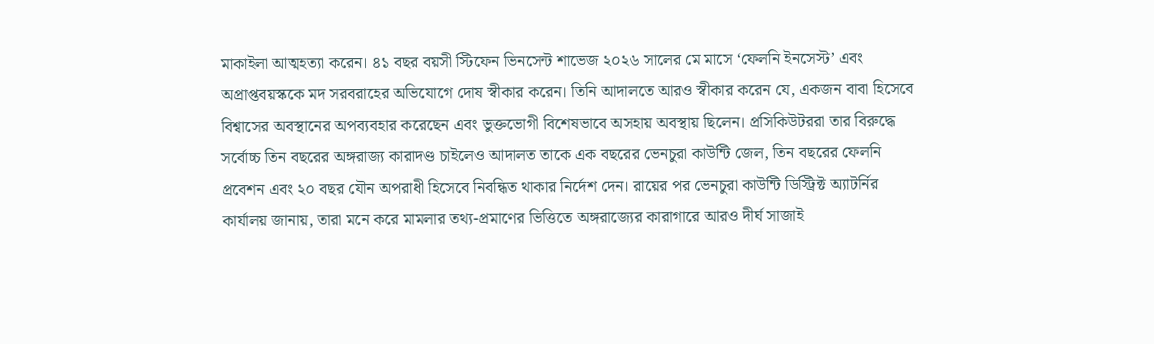মাকাইলা আত্মহত্যা করেন। ৪১ বছর বয়সী স্টিফেন ভিনসেন্ট শাভেজ ২০২৬ সালের মে মাসে ‘ফেলনি ইনসেস্ট’ এবং অপ্রাপ্তবয়স্ককে মদ সরবরাহের অভিযোগে দোষ স্বীকার করেন। তিনি আদালতে আরও স্বীকার করেন যে, একজন বাবা হিসেবে বিশ্বাসের অবস্থানের অপব্যবহার করেছেন এবং ভুক্তভোগী বিশেষভাবে অসহায় অবস্থায় ছিলেন। প্রসিকিউটররা তার বিরুদ্ধে সর্বোচ্চ তিন বছরের অঙ্গরাজ্য কারাদণ্ড চাইলেও আদালত তাকে এক বছরের ভেনচুরা কাউন্টি জেল, তিন বছরের ফেলনি প্রবেশন এবং ২০ বছর যৌন অপরাধী হিসেবে নিবন্ধিত থাকার নির্দেশ দেন। রায়ের পর ভেনচুরা কাউন্টি ডিস্ট্রিক্ট অ্যাটর্নির কার্যালয় জানায়, তারা মনে করে মামলার তথ্য-প্রমাণের ভিত্তিতে অঙ্গরাজ্যের কারাগারে আরও দীর্ঘ সাজাই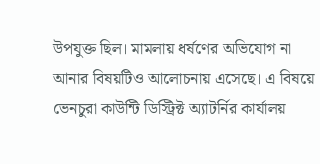উপযুক্ত ছিল। মামলায় ধর্ষণের অভিযোগ না আনার বিষয়টিও আলোচনায় এসেছে। এ বিষয়ে ভেনচুরা কাউন্টি ডিস্ট্রিক্ট অ্যাটর্নির কার্যালয়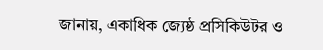জানায়, একাধিক জ্যেষ্ঠ প্রসিকিউটর ও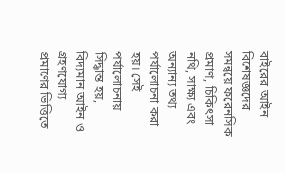বাইরের আইন বিশেষজ্ঞদের সমন্বয়ে ফরেনসিক প্রমাণ, চিকিৎসা নথি, সাক্ষ্য এবং অন্যান্য তথ্য পর্যালোচনা করা হয়। সেই পর্যালোচনায় সিদ্ধান্ত হয়, বিদ্যমান আইন ও গ্রহণযোগ্য প্রমাণের ভিত্তিতে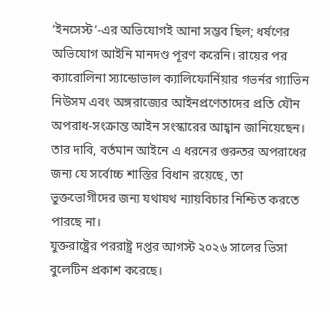‘ইনসেস্ট’-এর অভিযোগই আনা সম্ভব ছিল; ধর্ষণের অভিযোগ আইনি মানদণ্ড পূরণ করেনি। রায়ের পর ক্যারোলিনা স্যান্ডোভাল ক্যালিফোর্নিয়ার গভর্নর গ্যাভিন নিউসম এবং অঙ্গরাজ্যের আইনপ্রণেতাদের প্রতি যৌন অপরাধ-সংক্রান্ত আইন সংস্কারের আহ্বান জানিয়েছেন। তার দাবি, বর্তমান আইনে এ ধরনের গুরুতর অপরাধের জন্য যে সর্বোচ্চ শাস্তির বিধান রয়েছে, তা ভুক্তভোগীদের জন্য যথাযথ ন্যায়বিচার নিশ্চিত করতে পারছে না।
যুক্তরাষ্ট্রের পররাষ্ট্র দপ্তর আগস্ট ২০২৬ সালের ভিসা বুলেটিন প্রকাশ করেছে।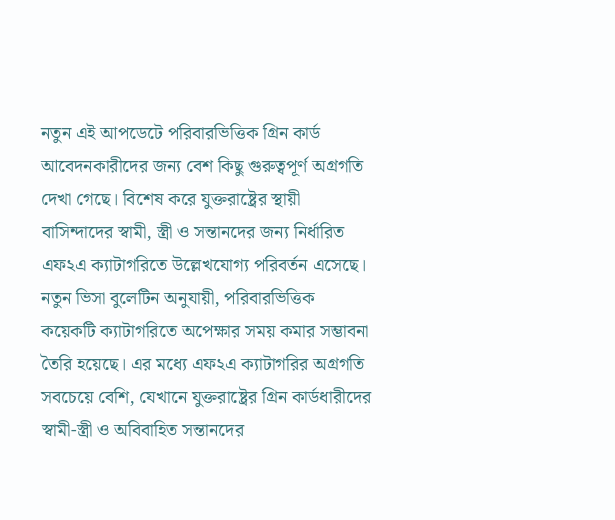নতুন এই আপডেটে পরিবারভিত্তিক গ্রিন কার্ড আবেদনকারীদের জন্য বেশ কিছু গুরুত্বপূর্ণ অগ্রগতি দেখা গেছে। বিশেষ করে যুক্তরাষ্ট্রের স্থায়ী বাসিন্দাদের স্বামী, স্ত্রী ও সন্তানদের জন্য নির্ধারিত এফ২এ ক্যাটাগরিতে উল্লেখযোগ্য পরিবর্তন এসেছে। নতুন ভিসা বুলেটিন অনুযায়ী, পরিবারভিত্তিক কয়েকটি ক্যাটাগরিতে অপেক্ষার সময় কমার সম্ভাবনা তৈরি হয়েছে। এর মধ্যে এফ২এ ক্যাটাগরির অগ্রগতি সবচেয়ে বেশি, যেখানে যুক্তরাষ্ট্রের গ্রিন কার্ডধারীদের স্বামী-স্ত্রী ও অবিবাহিত সন্তানদের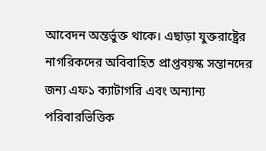আবেদন অন্তর্ভুক্ত থাকে। এছাড়া যুক্তরাষ্ট্রের নাগরিকদের অবিবাহিত প্রাপ্তবয়স্ক সন্তানদের জন্য এফ১ ক্যাটাগরি এবং অন্যান্য পরিবারভিত্তিক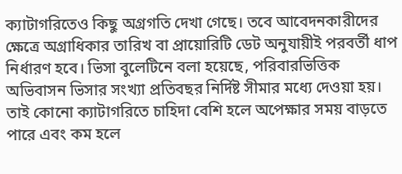ক্যাটাগরিতেও কিছু অগ্রগতি দেখা গেছে। তবে আবেদনকারীদের ক্ষেত্রে অগ্রাধিকার তারিখ বা প্রায়োরিটি ডেট অনুযায়ীই পরবর্তী ধাপ নির্ধারণ হবে। ভিসা বুলেটিনে বলা হয়েছে, পরিবারভিত্তিক অভিবাসন ভিসার সংখ্যা প্রতিবছর নির্দিষ্ট সীমার মধ্যে দেওয়া হয়। তাই কোনো ক্যাটাগরিতে চাহিদা বেশি হলে অপেক্ষার সময় বাড়তে পারে এবং কম হলে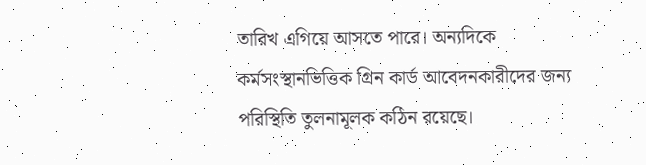তারিখ এগিয়ে আসতে পারে। অন্যদিকে কর্মসংস্থানভিত্তিক গ্রিন কার্ড আবেদনকারীদের জন্য পরিস্থিতি তুলনামূলক কঠিন রয়েছে।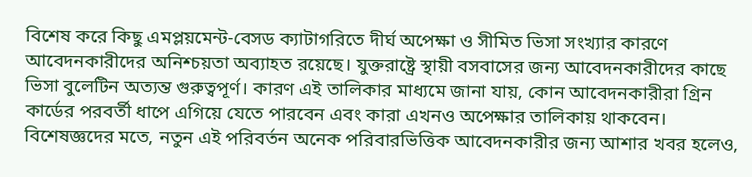বিশেষ করে কিছু এমপ্লয়মেন্ট-বেসড ক্যাটাগরিতে দীর্ঘ অপেক্ষা ও সীমিত ভিসা সংখ্যার কারণে আবেদনকারীদের অনিশ্চয়তা অব্যাহত রয়েছে। যুক্তরাষ্ট্রে স্থায়ী বসবাসের জন্য আবেদনকারীদের কাছে ভিসা বুলেটিন অত্যন্ত গুরুত্বপূর্ণ। কারণ এই তালিকার মাধ্যমে জানা যায়, কোন আবেদনকারীরা গ্রিন কার্ডের পরবর্তী ধাপে এগিয়ে যেতে পারবেন এবং কারা এখনও অপেক্ষার তালিকায় থাকবেন। বিশেষজ্ঞদের মতে, নতুন এই পরিবর্তন অনেক পরিবারভিত্তিক আবেদনকারীর জন্য আশার খবর হলেও,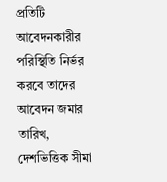প্রতিটি আবেদনকারীর পরিস্থিতি নির্ভর করবে তাদের আবেদন জমার তারিখ, দেশভিত্তিক সীমা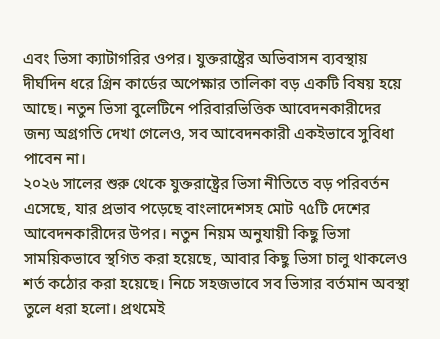এবং ভিসা ক্যাটাগরির ওপর। যুক্তরাষ্ট্রের অভিবাসন ব্যবস্থায় দীর্ঘদিন ধরে গ্রিন কার্ডের অপেক্ষার তালিকা বড় একটি বিষয় হয়ে আছে। নতুন ভিসা বুলেটিনে পরিবারভিত্তিক আবেদনকারীদের জন্য অগ্রগতি দেখা গেলেও, সব আবেদনকারী একইভাবে সুবিধা পাবেন না।
২০২৬ সালের শুরু থেকে যুক্তরাষ্ট্রের ভিসা নীতিতে বড় পরিবর্তন এসেছে, যার প্রভাব পড়েছে বাংলাদেশসহ মোট ৭৫টি দেশের আবেদনকারীদের উপর। নতুন নিয়ম অনুযায়ী কিছু ভিসা সাময়িকভাবে স্থগিত করা হয়েছে, আবার কিছু ভিসা চালু থাকলেও শর্ত কঠোর করা হয়েছে। নিচে সহজভাবে সব ভিসার বর্তমান অবস্থা তুলে ধরা হলো। প্রথমেই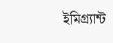ইমিগ্র্যান্ট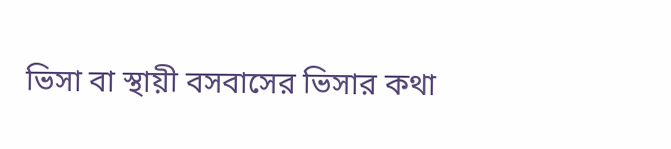ভিসা বা স্থায়ী বসবাসের ভিসার কথা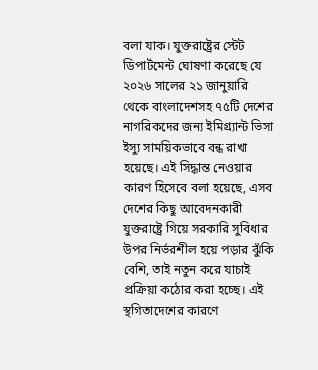বলা যাক। যুক্তরাষ্ট্রের স্টেট ডিপার্টমেন্ট ঘোষণা করেছে যে ২০২৬ সালের ২১ জানুয়ারি থেকে বাংলাদেশসহ ৭৫টি দেশের নাগরিকদের জন্য ইমিগ্র্যান্ট ভিসা ইস্যু সাময়িকভাবে বন্ধ রাখা হয়েছে। এই সিদ্ধান্ত নেওয়ার কারণ হিসেবে বলা হয়েছে, এসব দেশের কিছু আবেদনকারী যুক্তরাষ্ট্রে গিয়ে সরকারি সুবিধার উপর নির্ভরশীল হয়ে পড়ার ঝুঁকি বেশি, তাই নতুন করে যাচাই প্রক্রিয়া কঠোর করা হচ্ছে। এই স্থগিতাদেশের কারণে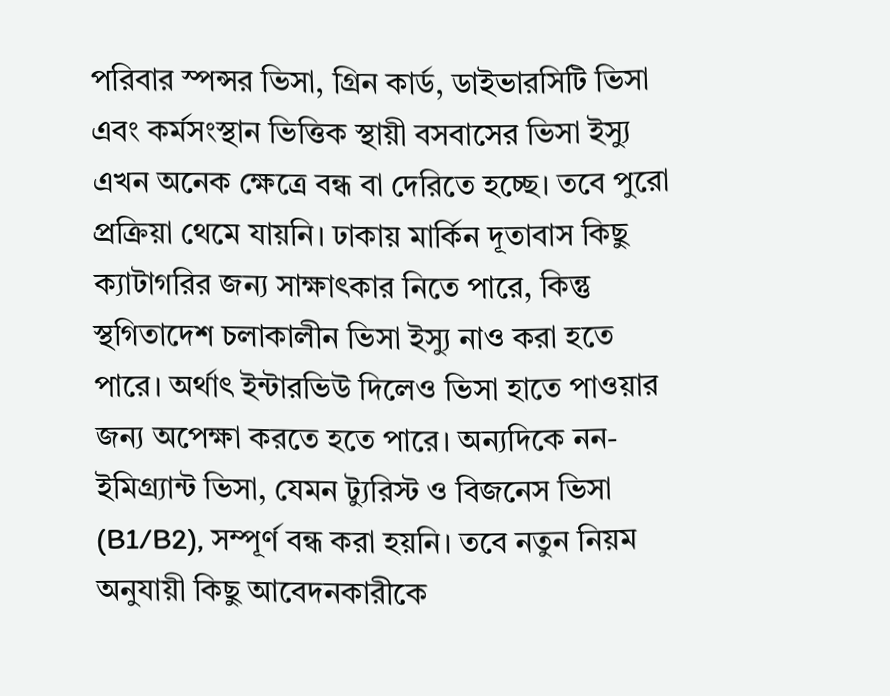পরিবার স্পন্সর ভিসা, গ্রিন কার্ড, ডাইভারসিটি ভিসা এবং কর্মসংস্থান ভিত্তিক স্থায়ী বসবাসের ভিসা ইস্যু এখন অনেক ক্ষেত্রে বন্ধ বা দেরিতে হচ্ছে। তবে পুরো প্রক্রিয়া থেমে যায়নি। ঢাকায় মার্কিন দূতাবাস কিছু ক্যাটাগরির জন্য সাক্ষাৎকার নিতে পারে, কিন্তু স্থগিতাদেশ চলাকালীন ভিসা ইস্যু নাও করা হতে পারে। অর্থাৎ ইন্টারভিউ দিলেও ভিসা হাতে পাওয়ার জন্য অপেক্ষা করতে হতে পারে। অন্যদিকে নন-ইমিগ্র্যান্ট ভিসা, যেমন ট্যুরিস্ট ও বিজনেস ভিসা (B1/B2), সম্পূর্ণ বন্ধ করা হয়নি। তবে নতুন নিয়ম অনুযায়ী কিছু আবেদনকারীকে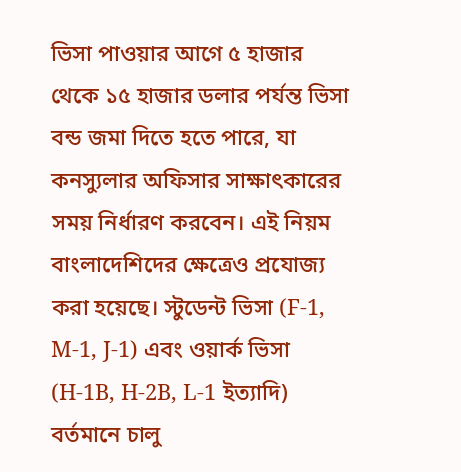ভিসা পাওয়ার আগে ৫ হাজার থেকে ১৫ হাজার ডলার পর্যন্ত ভিসা বন্ড জমা দিতে হতে পারে, যা কনস্যুলার অফিসার সাক্ষাৎকারের সময় নির্ধারণ করবেন। এই নিয়ম বাংলাদেশিদের ক্ষেত্রেও প্রযোজ্য করা হয়েছে। স্টুডেন্ট ভিসা (F-1, M-1, J-1) এবং ওয়ার্ক ভিসা (H-1B, H-2B, L-1 ইত্যাদি) বর্তমানে চালু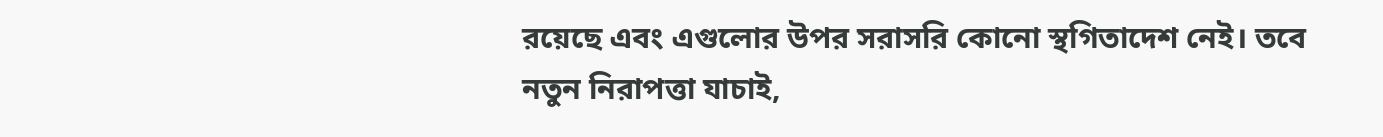রয়েছে এবং এগুলোর উপর সরাসরি কোনো স্থগিতাদেশ নেই। তবে নতুন নিরাপত্তা যাচাই,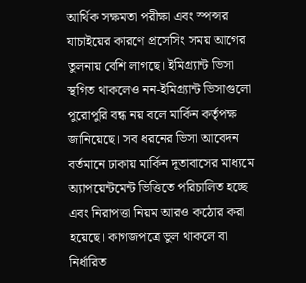আর্থিক সক্ষমতা পরীক্ষা এবং স্পন্সর যাচাইয়ের কারণে প্রসেসিং সময় আগের তুলনায় বেশি লাগছে। ইমিগ্র্যান্ট ভিসা স্থগিত থাকলেও নন-ইমিগ্র্যান্ট ভিসাগুলো পুরোপুরি বন্ধ নয় বলে মার্কিন কর্তৃপক্ষ জানিয়েছে। সব ধরনের ভিসা আবেদন বর্তমানে ঢাকায় মার্কিন দূতাবাসের মাধ্যমে অ্যাপয়েন্টমেন্ট ভিত্তিতে পরিচালিত হচ্ছে এবং নিরাপত্তা নিয়ম আরও কঠোর করা হয়েছে। কাগজপত্রে ভুল থাকলে বা নির্ধারিত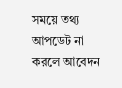সময়ে তথ্য আপডেট না করলে আবেদন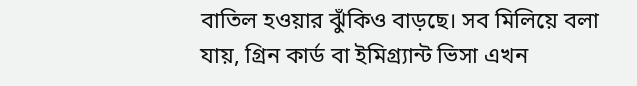বাতিল হওয়ার ঝুঁকিও বাড়ছে। সব মিলিয়ে বলা যায়, গ্রিন কার্ড বা ইমিগ্র্যান্ট ভিসা এখন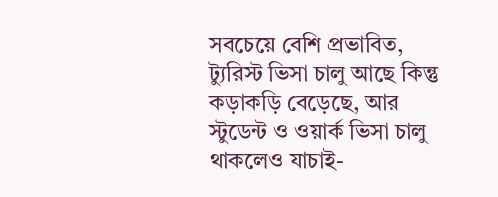সবচেয়ে বেশি প্রভাবিত, ট্যুরিস্ট ভিসা চালু আছে কিন্তু কড়াকড়ি বেড়েছে, আর স্টুডেন্ট ও ওয়ার্ক ভিসা চালু থাকলেও যাচাই-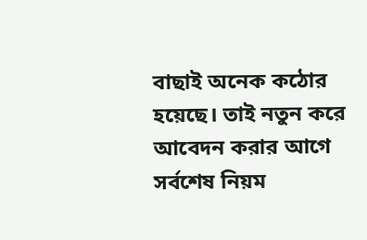বাছাই অনেক কঠোর হয়েছে। তাই নতুন করে আবেদন করার আগে সর্বশেষ নিয়ম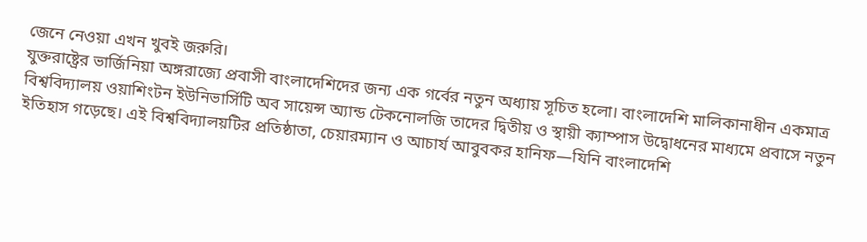জেনে নেওয়া এখন খুবই জরুরি।
যুক্তরাষ্ট্রের ভার্জিনিয়া অঙ্গরাজ্যে প্রবাসী বাংলাদেশিদের জন্য এক গর্বের নতুন অধ্যায় সূচিত হলো। বাংলাদেশি মালিকানাধীন একমাত্র বিশ্ববিদ্যালয় ওয়াশিংটন ইউনিভার্সিটি অব সায়েন্স অ্যান্ড টেকনোলজি তাদের দ্বিতীয় ও স্থায়ী ক্যাম্পাস উদ্বোধনের মাধ্যমে প্রবাসে নতুন ইতিহাস গড়েছে। এই বিশ্ববিদ্যালয়টির প্রতিষ্ঠাতা, চেয়ারম্যান ও আচার্য আবুবকর হানিফ—যিনি বাংলাদেশি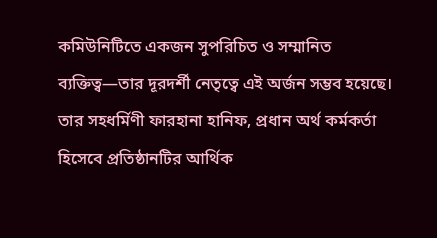কমিউনিটিতে একজন সুপরিচিত ও সম্মানিত ব্যক্তিত্ব—তার দূরদর্শী নেতৃত্বে এই অর্জন সম্ভব হয়েছে। তার সহধর্মিণী ফারহানা হানিফ, প্রধান অর্থ কর্মকর্তা হিসেবে প্রতিষ্ঠানটির আর্থিক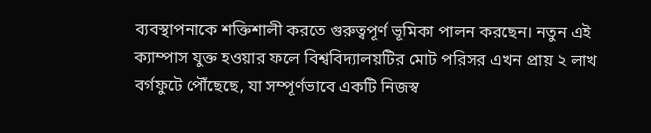ব্যবস্থাপনাকে শক্তিশালী করতে গুরুত্বপূর্ণ ভূমিকা পালন করছেন। নতুন এই ক্যাম্পাস যুক্ত হওয়ার ফলে বিশ্ববিদ্যালয়টির মোট পরিসর এখন প্রায় ২ লাখ বর্গফুটে পৌঁছেছে, যা সম্পূর্ণভাবে একটি নিজস্ব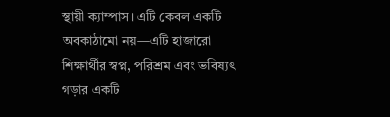স্থায়ী ক্যাম্পাস। এটি কেবল একটি অবকাঠামো নয়—এটি হাজারো শিক্ষার্থীর স্বপ্ন, পরিশ্রম এবং ভবিষ্যৎ গড়ার একটি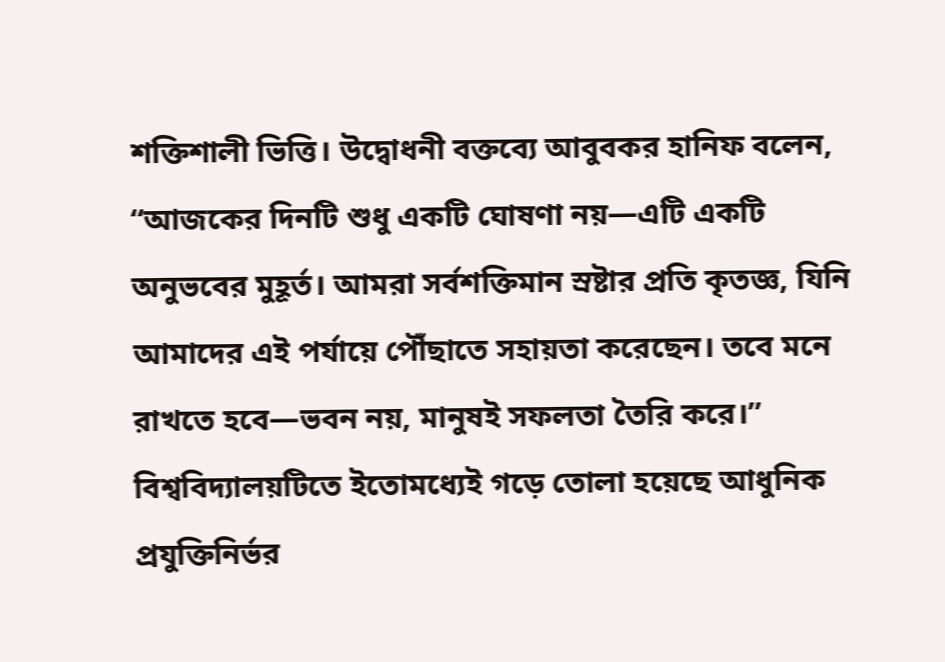শক্তিশালী ভিত্তি। উদ্বোধনী বক্তব্যে আবুবকর হানিফ বলেন, “আজকের দিনটি শুধু একটি ঘোষণা নয়—এটি একটি অনুভবের মুহূর্ত। আমরা সর্বশক্তিমান স্রষ্টার প্রতি কৃতজ্ঞ, যিনি আমাদের এই পর্যায়ে পৌঁছাতে সহায়তা করেছেন। তবে মনে রাখতে হবে—ভবন নয়, মানুষই সফলতা তৈরি করে।” বিশ্ববিদ্যালয়টিতে ইতোমধ্যেই গড়ে তোলা হয়েছে আধুনিক প্রযুক্তিনির্ভর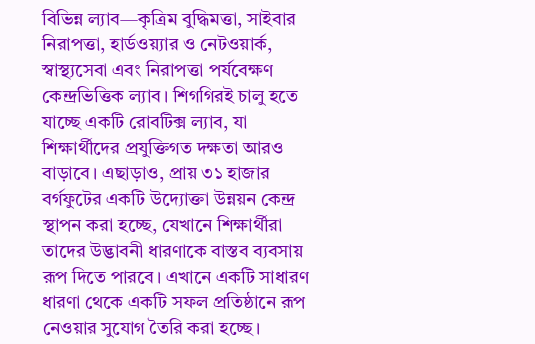বিভিন্ন ল্যাব—কৃত্রিম বুদ্ধিমত্তা, সাইবার নিরাপত্তা, হার্ডওয়্যার ও নেটওয়ার্ক, স্বাস্থ্যসেবা এবং নিরাপত্তা পর্যবেক্ষণ কেন্দ্রভিত্তিক ল্যাব। শিগগিরই চালু হতে যাচ্ছে একটি রোবটিক্স ল্যাব, যা শিক্ষার্থীদের প্রযুক্তিগত দক্ষতা আরও বাড়াবে। এছাড়াও, প্রায় ৩১ হাজার বর্গফুটের একটি উদ্যোক্তা উন্নয়ন কেন্দ্র স্থাপন করা হচ্ছে, যেখানে শিক্ষার্থীরা তাদের উদ্ভাবনী ধারণাকে বাস্তব ব্যবসায় রূপ দিতে পারবে। এখানে একটি সাধারণ ধারণা থেকে একটি সফল প্রতিষ্ঠানে রূপ নেওয়ার সুযোগ তৈরি করা হচ্ছে।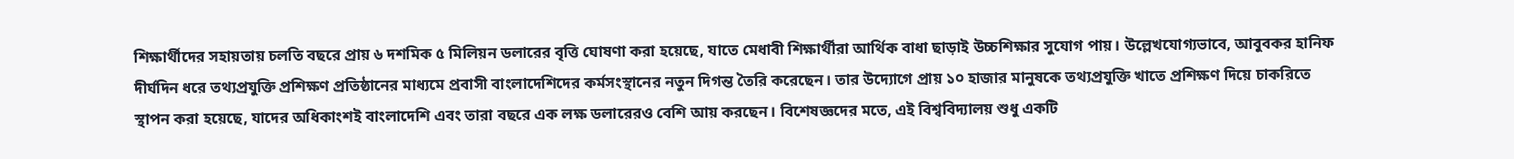শিক্ষার্থীদের সহায়তায় চলতি বছরে প্রায় ৬ দশমিক ৫ মিলিয়ন ডলারের বৃত্তি ঘোষণা করা হয়েছে, যাতে মেধাবী শিক্ষার্থীরা আর্থিক বাধা ছাড়াই উচ্চশিক্ষার সুযোগ পায়। উল্লেখযোগ্যভাবে, আবুবকর হানিফ দীর্ঘদিন ধরে তথ্যপ্রযুক্তি প্রশিক্ষণ প্রতিষ্ঠানের মাধ্যমে প্রবাসী বাংলাদেশিদের কর্মসংস্থানের নতুন দিগন্ত তৈরি করেছেন। তার উদ্যোগে প্রায় ১০ হাজার মানুষকে তথ্যপ্রযুক্তি খাতে প্রশিক্ষণ দিয়ে চাকরিতে স্থাপন করা হয়েছে, যাদের অধিকাংশই বাংলাদেশি এবং তারা বছরে এক লক্ষ ডলারেরও বেশি আয় করছেন। বিশেষজ্ঞদের মতে, এই বিশ্ববিদ্যালয় শুধু একটি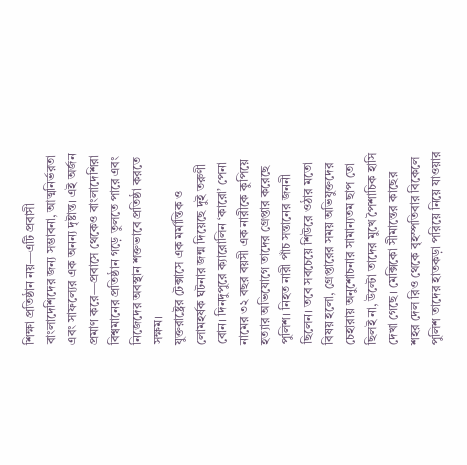শিক্ষা প্রতিষ্ঠান নয়—এটি প্রবাসী বাংলাদেশিদের জন্য সম্ভাবনা, আত্মনির্ভরতা এবং সাফল্যের এক অনন্য দৃষ্টান্ত। এই অর্জন প্রমাণ করে—প্রবাসে থেকেও বাংলাদেশিরা বিশ্বমানের প্রতিষ্ঠান গড়ে তুলতে পারে এবং নিজেদের অবস্থান শক্তভাবে প্রতিষ্ঠা করতে সক্ষম।
যুক্তরাষ্ট্রের টেক্সাসে এক মর্মান্তিক ও লোমহর্ষক ঘটনার জন্ম দিয়েছে দুই তরুণী বোন। দিনদুপুরে ক্যারোলিন ‘কারো’ পেনা নামের ৩২ বছর বয়সী এক নারীকে কুপিয়ে হত্যার অভিযোগে তাদের গ্রেপ্তার করেছে পুলিশ। নিহত নারী পাঁচ সন্তানের জননী ছিলেন। তবে সবচেয়ে শিউরে ওঠার মতো বিষয় হলো, গ্রেপ্তারের সময় অভিযুক্তদের চেহারায় অনুশোচনার সামান্যতম ছাপ তো ছিলই না, উল্টো তাদের মুখে পৈশাচিক হাসি দেখা গেছে। মেক্সিকো সীমান্তের কাছের শহর দেল রিও থেকে বৃহস্পতিবার বিকেলে পুলিশ তাদের হাতকড়া পরিয়ে নিয়ে যাওয়ার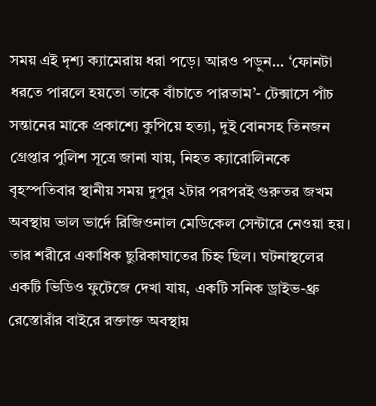সময় এই দৃশ্য ক্যামেরায় ধরা পড়ে। আরও পড়ুন... ‘ফোনটা ধরতে পারলে হয়তো তাকে বাঁচাতে পারতাম’- টেক্সাসে পাঁচ সন্তানের মাকে প্রকাশ্যে কুপিয়ে হত্যা, দুই বোনসহ তিনজন গ্রেপ্তার পুলিশ সূত্রে জানা যায়, নিহত ক্যারোলিনকে বৃহস্পতিবার স্থানীয় সময় দুপুর ২টার পরপরই গুরুতর জখম অবস্থায় ভাল ভার্দে রিজিওনাল মেডিকেল সেন্টারে নেওয়া হয়। তার শরীরে একাধিক ছুরিকাঘাতের চিহ্ন ছিল। ঘটনাস্থলের একটি ভিডিও ফুটেজে দেখা যায়, একটি সনিক ড্রাইভ-থ্রু রেস্তোরাঁর বাইরে রক্তাক্ত অবস্থায়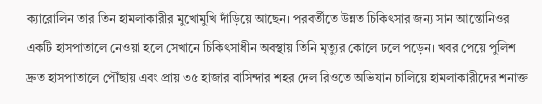ক্যারোলিন তার তিন হামলাকারীর মুখোমুখি দাঁড়িয়ে আছেন। পরবর্তীতে উন্নত চিকিৎসার জন্য সান আন্তোনিওর একটি হাসপাতালে নেওয়া হলে সেখানে চিকিৎসাধীন অবস্থায় তিনি মৃত্যুর কোলে ঢলে পড়েন। খবর পেয়ে পুলিশ দ্রুত হাসপাতালে পৌঁছায় এবং প্রায় ৩৫ হাজার বাসিন্দার শহর দেল রিওতে অভিযান চালিয়ে হামলাকারীদের শনাক্ত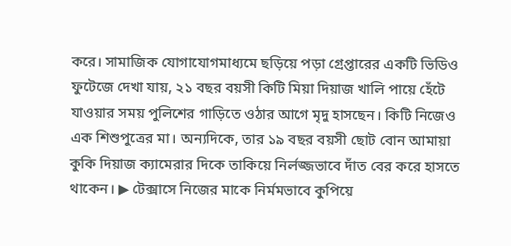করে। সামাজিক যোগাযোগমাধ্যমে ছড়িয়ে পড়া গ্রেপ্তারের একটি ভিডিও ফুটেজে দেখা যায়, ২১ বছর বয়সী কিটি মিয়া দিয়াজ খালি পায়ে হেঁটে যাওয়ার সময় পুলিশের গাড়িতে ওঠার আগে মৃদু হাসছেন। কিটি নিজেও এক শিশুপুত্রের মা। অন্যদিকে, তার ১৯ বছর বয়সী ছোট বোন আমায়া কুকি দিয়াজ ক্যামেরার দিকে তাকিয়ে নির্লজ্জভাবে দাঁত বের করে হাসতে থাকেন। ▶ টেক্সাসে নিজের মাকে নির্মমভাবে কুপিয়ে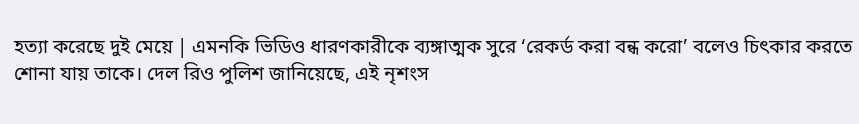হত্যা করেছে দুই মেয়ে | এমনকি ভিডিও ধারণকারীকে ব্যঙ্গাত্মক সুরে ‘রেকর্ড করা বন্ধ করো’ বলেও চিৎকার করতে শোনা যায় তাকে। দেল রিও পুলিশ জানিয়েছে, এই নৃশংস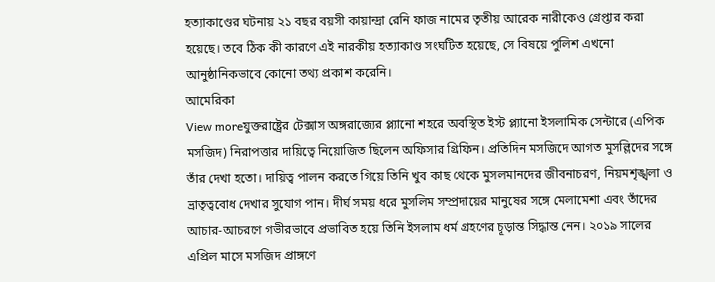হত্যাকাণ্ডের ঘটনায় ২১ বছর বয়সী কায়ান্দ্রা রেনি ফাজ নামের তৃতীয় আরেক নারীকেও গ্রেপ্তার করা হয়েছে। তবে ঠিক কী কারণে এই নারকীয় হত্যাকাণ্ড সংঘটিত হয়েছে, সে বিষয়ে পুলিশ এখনো আনুষ্ঠানিকভাবে কোনো তথ্য প্রকাশ করেনি।
আমেরিকা
View moreযুক্তরাষ্ট্রের টেক্সাস অঙ্গরাজ্যের প্ল্যানো শহরে অবস্থিত ইস্ট প্ল্যানো ইসলামিক সেন্টারে (এপিক মসজিদ) নিরাপত্তার দায়িত্বে নিয়োজিত ছিলেন অফিসার গ্রিফিন। প্রতিদিন মসজিদে আগত মুসল্লিদের সঙ্গে তাঁর দেখা হতো। দায়িত্ব পালন করতে গিয়ে তিনি খুব কাছ থেকে মুসলমানদের জীবনাচরণ, নিয়মশৃঙ্খলা ও ভ্রাতৃত্ববোধ দেখার সুযোগ পান। দীর্ঘ সময় ধরে মুসলিম সম্প্রদায়ের মানুষের সঙ্গে মেলামেশা এবং তাঁদের আচার-আচরণে গভীরভাবে প্রভাবিত হয়ে তিনি ইসলাম ধর্ম গ্রহণের চূড়ান্ত সিদ্ধান্ত নেন। ২০১৯ সালের এপ্রিল মাসে মসজিদ প্রাঙ্গণে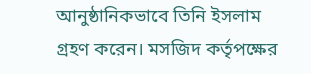আনুষ্ঠানিকভাবে তিনি ইসলাম গ্রহণ করেন। মসজিদ কর্তৃপক্ষের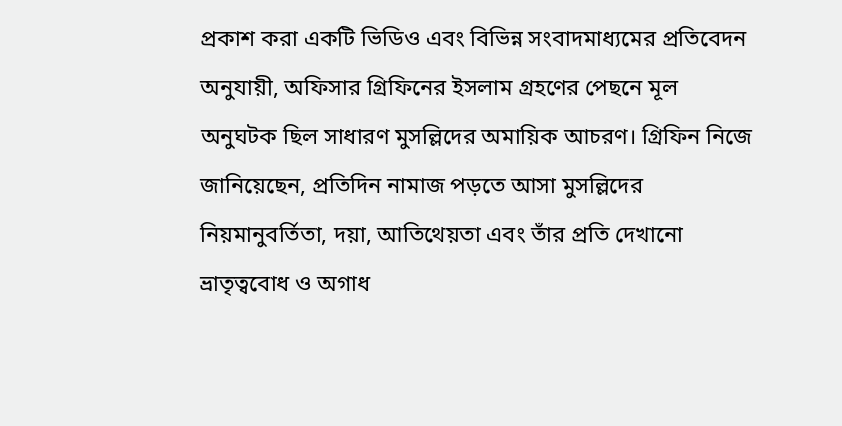প্রকাশ করা একটি ভিডিও এবং বিভিন্ন সংবাদমাধ্যমের প্রতিবেদন অনুযায়ী, অফিসার গ্রিফিনের ইসলাম গ্রহণের পেছনে মূল অনুঘটক ছিল সাধারণ মুসল্লিদের অমায়িক আচরণ। গ্রিফিন নিজে জানিয়েছেন, প্রতিদিন নামাজ পড়তে আসা মুসল্লিদের নিয়মানুবর্তিতা, দয়া, আতিথেয়তা এবং তাঁর প্রতি দেখানো ভ্রাতৃত্ববোধ ও অগাধ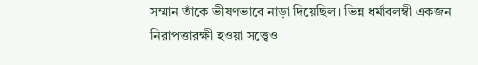সম্মান তাঁকে ভীষণভাবে নাড়া দিয়েছিল। ভিন্ন ধর্মাবলম্বী একজন নিরাপত্তারক্ষী হওয়া সত্ত্বেও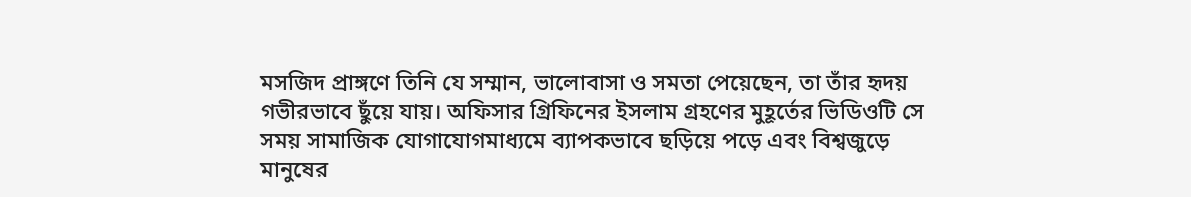মসজিদ প্রাঙ্গণে তিনি যে সম্মান, ভালোবাসা ও সমতা পেয়েছেন, তা তাঁর হৃদয় গভীরভাবে ছুঁয়ে যায়। অফিসার গ্রিফিনের ইসলাম গ্রহণের মুহূর্তের ভিডিওটি সে সময় সামাজিক যোগাযোগমাধ্যমে ব্যাপকভাবে ছড়িয়ে পড়ে এবং বিশ্বজুড়ে মানুষের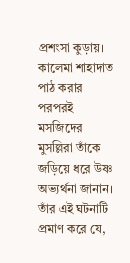প্রশংসা কুড়ায়। কালেমা শাহাদাত পাঠ করার পরপরই মসজিদের মুসল্লিরা তাঁকে জড়িয়ে ধরে উষ্ণ অভ্যর্থনা জানান। তাঁর এই ঘটনাটি প্রমাণ করে যে,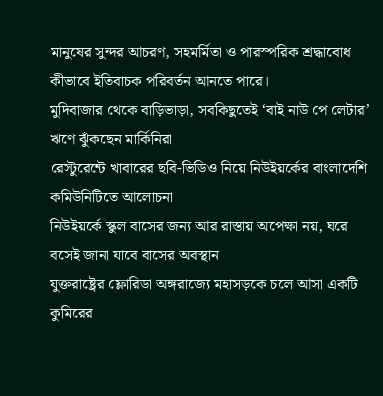মানুষের সুন্দর আচরণ, সহমর্মিতা ও পারস্পরিক শ্রদ্ধাবোধ কীভাবে ইতিবাচক পরিবর্তন আনতে পারে।
মুদিবাজার থেকে বাড়িভাড়া, সবকিছুতেই ‘বাই নাউ পে লেটার’ ঋণে ঝুঁকছেন মার্কিনিরা
রেস্টুরেন্টে খাবারের ছবি-ভিডিও নিয়ে নিউইয়র্কের বাংলাদেশি কমিউনিটিতে আলোচনা
নিউইয়র্কে স্কুল বাসের জন্য আর রাস্তায় অপেক্ষা নয়, ঘরে বসেই জানা যাবে বাসের অবস্থান
যুক্তরাষ্ট্রের ফ্লোরিডা অঙ্গরাজ্যে মহাসড়কে চলে আসা একটি কুমিরের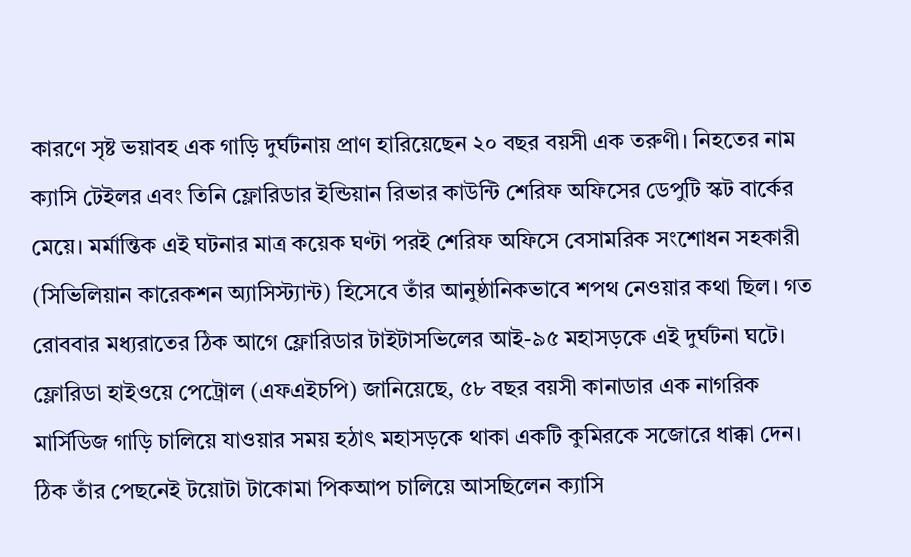কারণে সৃষ্ট ভয়াবহ এক গাড়ি দুর্ঘটনায় প্রাণ হারিয়েছেন ২০ বছর বয়সী এক তরুণী। নিহতের নাম ক্যাসি টেইলর এবং তিনি ফ্লোরিডার ইন্ডিয়ান রিভার কাউন্টি শেরিফ অফিসের ডেপুটি স্কট বার্কের মেয়ে। মর্মান্তিক এই ঘটনার মাত্র কয়েক ঘণ্টা পরই শেরিফ অফিসে বেসামরিক সংশোধন সহকারী (সিভিলিয়ান কারেকশন অ্যাসিস্ট্যান্ট) হিসেবে তাঁর আনুষ্ঠানিকভাবে শপথ নেওয়ার কথা ছিল। গত রোববার মধ্যরাতের ঠিক আগে ফ্লোরিডার টাইটাসভিলের আই-৯৫ মহাসড়কে এই দুর্ঘটনা ঘটে। ফ্লোরিডা হাইওয়ে পেট্রোল (এফএইচপি) জানিয়েছে, ৫৮ বছর বয়সী কানাডার এক নাগরিক মার্সিডিজ গাড়ি চালিয়ে যাওয়ার সময় হঠাৎ মহাসড়কে থাকা একটি কুমিরকে সজোরে ধাক্কা দেন। ঠিক তাঁর পেছনেই টয়োটা টাকোমা পিকআপ চালিয়ে আসছিলেন ক্যাসি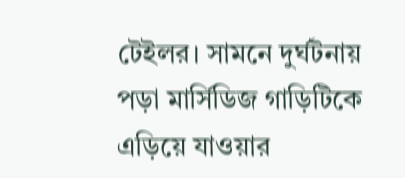টেইলর। সামনে দুর্ঘটনায় পড়া মার্সিডিজ গাড়িটিকে এড়িয়ে যাওয়ার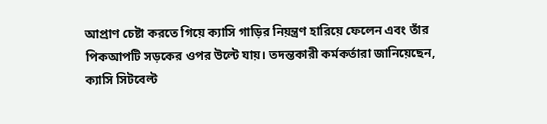আপ্রাণ চেষ্টা করতে গিয়ে ক্যাসি গাড়ির নিয়ন্ত্রণ হারিয়ে ফেলেন এবং তাঁর পিকআপটি সড়কের ওপর উল্টে যায়। তদন্তকারী কর্মকর্তারা জানিয়েছেন, ক্যাসি সিটবেল্ট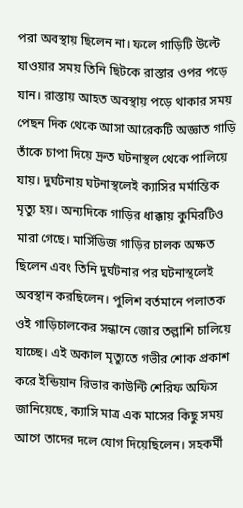পরা অবস্থায় ছিলেন না। ফলে গাড়িটি উল্টে যাওয়ার সময় তিনি ছিটকে রাস্তার ওপর পড়ে যান। রাস্তায় আহত অবস্থায় পড়ে থাকার সময় পেছন দিক থেকে আসা আরেকটি অজ্ঞাত গাড়ি তাঁকে চাপা দিয়ে দ্রুত ঘটনাস্থল থেকে পালিয়ে যায়। দুর্ঘটনায় ঘটনাস্থলেই ক্যাসির মর্মান্তিক মৃত্যু হয়। অন্যদিকে গাড়ির ধাক্কায় কুমিরটিও মারা গেছে। মার্সিডিজ গাড়ির চালক অক্ষত ছিলেন এবং তিনি দুর্ঘটনার পর ঘটনাস্থলেই অবস্থান করছিলেন। পুলিশ বর্তমানে পলাতক ওই গাড়িচালকের সন্ধানে জোর তল্লাশি চালিয়ে যাচ্ছে। এই অকাল মৃত্যুতে গভীর শোক প্রকাশ করে ইন্ডিয়ান রিভার কাউন্টি শেরিফ অফিস জানিয়েছে, ক্যাসি মাত্র এক মাসের কিছু সময় আগে তাদের দলে যোগ দিয়েছিলেন। সহকর্মী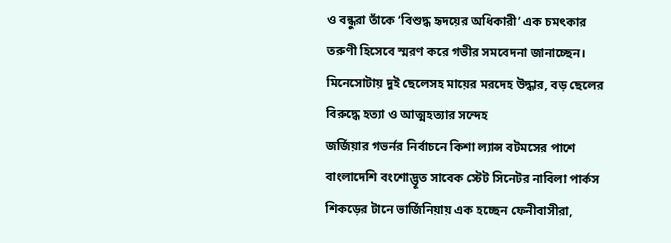ও বন্ধুরা তাঁকে ‘বিশুদ্ধ হৃদয়ের অধিকারী’ এক চমৎকার তরুণী হিসেবে স্মরণ করে গভীর সমবেদনা জানাচ্ছেন।
মিনেসোটায় দুই ছেলেসহ মায়ের মরদেহ উদ্ধার, বড় ছেলের বিরুদ্ধে হত্যা ও আত্মহত্যার সন্দেহ
জর্জিয়ার গভর্নর নির্বাচনে কিশা ল্যান্স বটমসের পাশে বাংলাদেশি বংশোদ্ভূত সাবেক স্টেট সিনেটর নাবিলা পার্কস
শিকড়ের টানে ভার্জিনিয়ায় এক হচ্ছেন ফেনীবাসীরা,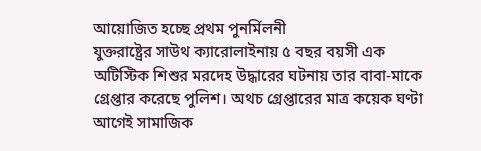আয়োজিত হচ্ছে প্রথম পুনর্মিলনী
যুক্তরাষ্ট্রের সাউথ ক্যারোলাইনায় ৫ বছর বয়সী এক অটিস্টিক শিশুর মরদেহ উদ্ধারের ঘটনায় তার বাবা-মাকে গ্রেপ্তার করেছে পুলিশ। অথচ গ্রেপ্তারের মাত্র কয়েক ঘণ্টা আগেই সামাজিক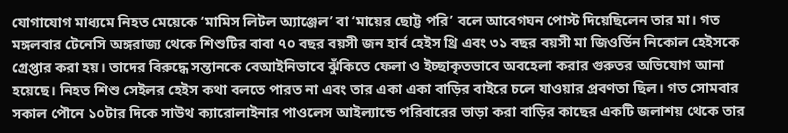যোগাযোগ মাধ্যমে নিহত মেয়েকে ‘মামিস লিটল অ্যাঞ্জেল’ বা ‘মায়ের ছোট্ট পরি’ বলে আবেগঘন পোস্ট দিয়েছিলেন তার মা। গত মঙ্গলবার টেনেসি অঙ্গরাজ্য থেকে শিশুটির বাবা ৭০ বছর বয়সী জন হার্ব হেইস থ্রি এবং ৩১ বছর বয়সী মা জিওর্ডিন নিকোল হেইসকে গ্রেপ্তার করা হয়। তাদের বিরুদ্ধে সন্তানকে বেআইনিভাবে ঝুঁকিতে ফেলা ও ইচ্ছাকৃতভাবে অবহেলা করার গুরুতর অভিযোগ আনা হয়েছে। নিহত শিশু সেইলর হেইস কথা বলতে পারত না এবং তার একা একা বাড়ির বাইরে চলে যাওয়ার প্রবণতা ছিল। গত সোমবার সকাল পৌনে ১০টার দিকে সাউথ ক্যারোলাইনার পাওলেস আইল্যান্ডে পরিবারের ভাড়া করা বাড়ির কাছের একটি জলাশয় থেকে তার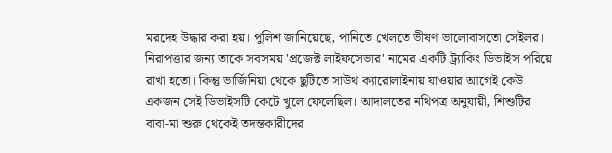মরদেহ উদ্ধার করা হয়। পুলিশ জানিয়েছে, পানিতে খেলতে ভীষণ ভালোবাসতো সেইলর। নিরাপত্তার জন্য তাকে সবসময় 'প্রজেক্ট লাইফসেভার' নামের একটি ট্র্যাকিং ডিভাইস পরিয়ে রাখা হতো। কিন্তু ভার্জিনিয়া থেকে ছুটিতে সাউথ ক্যারোলাইনায় যাওয়ার আগেই কেউ একজন সেই ডিভাইসটি কেটে খুলে ফেলেছিল। আদালতের নথিপত্র অনুযায়ী, শিশুটির বাবা-মা শুরু থেকেই তদন্তকারীদের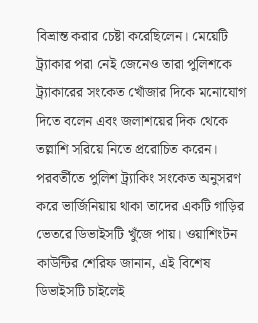বিভ্রান্ত করার চেষ্টা করেছিলেন। মেয়েটি ট্র্যাকার পরা নেই জেনেও তারা পুলিশকে ট্র্যাকারের সংকেত খোঁজার দিকে মনোযোগ দিতে বলেন এবং জলাশয়ের দিক থেকে তল্লাশি সরিয়ে নিতে প্ররোচিত করেন। পরবর্তীতে পুলিশ ট্র্যাকিং সংকেত অনুসরণ করে ভার্জিনিয়ায় থাকা তাদের একটি গাড়ির ভেতরে ডিভাইসটি খুঁজে পায়। ওয়াশিংটন কাউন্টির শেরিফ জানান, এই বিশেষ ডিভাইসটি চাইলেই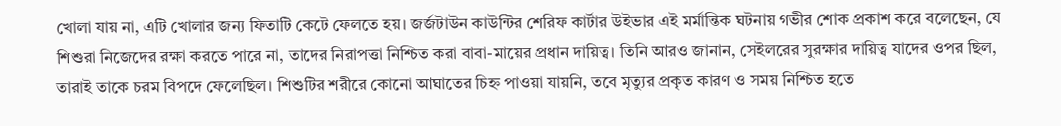খোলা যায় না, এটি খোলার জন্য ফিতাটি কেটে ফেলতে হয়। জর্জটাউন কাউন্টির শেরিফ কার্টার উইভার এই মর্মান্তিক ঘটনায় গভীর শোক প্রকাশ করে বলেছেন, যে শিশুরা নিজেদের রক্ষা করতে পারে না, তাদের নিরাপত্তা নিশ্চিত করা বাবা-মায়ের প্রধান দায়িত্ব। তিনি আরও জানান, সেইলরের সুরক্ষার দায়িত্ব যাদের ওপর ছিল, তারাই তাকে চরম বিপদে ফেলেছিল। শিশুটির শরীরে কোনো আঘাতের চিহ্ন পাওয়া যায়নি, তবে মৃত্যুর প্রকৃত কারণ ও সময় নিশ্চিত হতে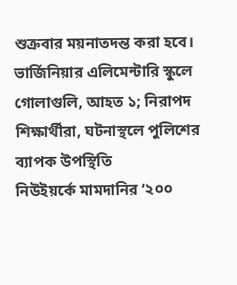শুক্রবার ময়নাতদন্ত করা হবে।
ভার্জিনিয়ার এলিমেন্টারি স্কুলে গোলাগুলি, আহত ১; নিরাপদ শিক্ষার্থীরা, ঘটনাস্থলে পুলিশের ব্যাপক উপস্থিতি
নিউইয়র্কে মামদানির ‘২০০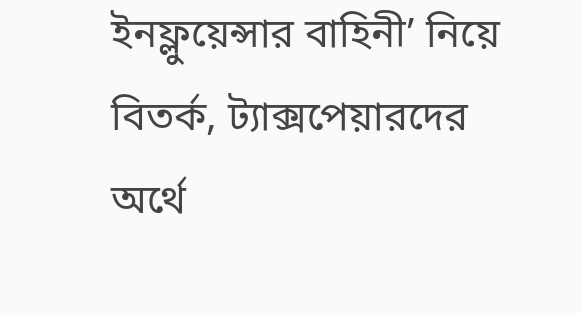ইনফ্লুয়েন্সার বাহিনী’ নিয়ে বিতর্ক, ট্যাক্সপেয়ারদের অর্থে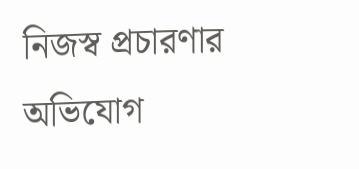নিজস্ব প্রচারণার অভিযোগ